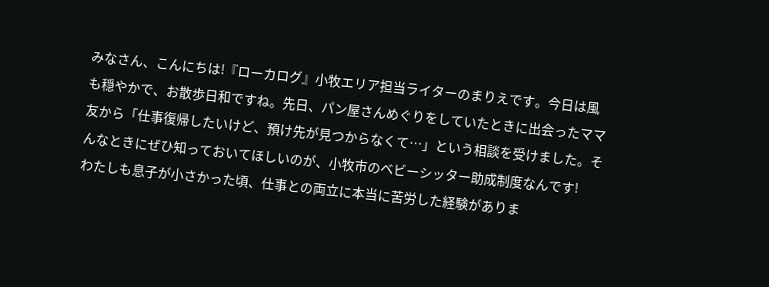みなさん、こんにちは!『ローカログ』小牧エリア担当ライターのまりえです。今日は風も穏やかで、お散歩日和ですね。先日、パン屋さんめぐりをしていたときに出会ったママ友から「仕事復帰したいけど、預け先が見つからなくて…」という相談を受けました。そんなときにぜひ知っておいてほしいのが、小牧市のベビーシッター助成制度なんです!
わたしも息子が小さかった頃、仕事との両立に本当に苦労した経験がありま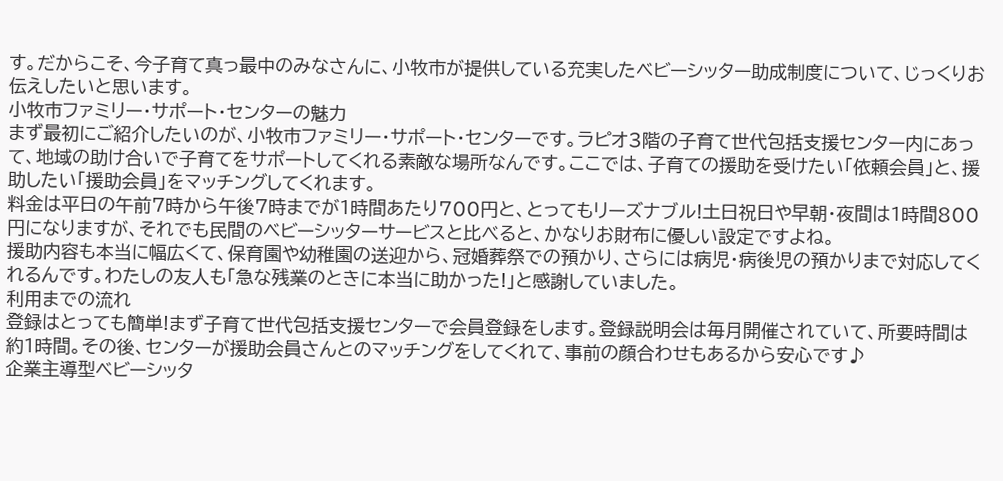す。だからこそ、今子育て真っ最中のみなさんに、小牧市が提供している充実したベビーシッター助成制度について、じっくりお伝えしたいと思います。
小牧市ファミリー・サポート・センターの魅力
まず最初にご紹介したいのが、小牧市ファミリー・サポート・センターです。ラピオ3階の子育て世代包括支援センター内にあって、地域の助け合いで子育てをサポートしてくれる素敵な場所なんです。ここでは、子育ての援助を受けたい「依頼会員」と、援助したい「援助会員」をマッチングしてくれます。
料金は平日の午前7時から午後7時までが1時間あたり700円と、とってもリーズナブル!土日祝日や早朝・夜間は1時間800円になりますが、それでも民間のベビーシッターサービスと比べると、かなりお財布に優しい設定ですよね。
援助内容も本当に幅広くて、保育園や幼稚園の送迎から、冠婚葬祭での預かり、さらには病児・病後児の預かりまで対応してくれるんです。わたしの友人も「急な残業のときに本当に助かった!」と感謝していました。
利用までの流れ
登録はとっても簡単!まず子育て世代包括支援センターで会員登録をします。登録説明会は毎月開催されていて、所要時間は約1時間。その後、センターが援助会員さんとのマッチングをしてくれて、事前の顔合わせもあるから安心です♪
企業主導型ベビーシッタ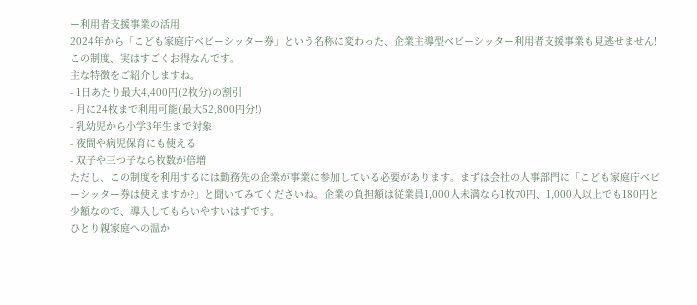ー利用者支援事業の活用
2024年から「こども家庭庁ベビーシッター券」という名称に変わった、企業主導型ベビーシッター利用者支援事業も見逃せません!この制度、実はすごくお得なんです。
主な特徴をご紹介しますね。
- 1日あたり最大4,400円(2枚分)の割引
- 月に24枚まで利用可能(最大52,800円分!)
- 乳幼児から小学3年生まで対象
- 夜間や病児保育にも使える
- 双子や三つ子なら枚数が倍増
ただし、この制度を利用するには勤務先の企業が事業に参加している必要があります。まずは会社の人事部門に「こども家庭庁ベビーシッター券は使えますか?」と聞いてみてくださいね。企業の負担額は従業員1,000人未満なら1枚70円、1,000人以上でも180円と少額なので、導入してもらいやすいはずです。
ひとり親家庭への温か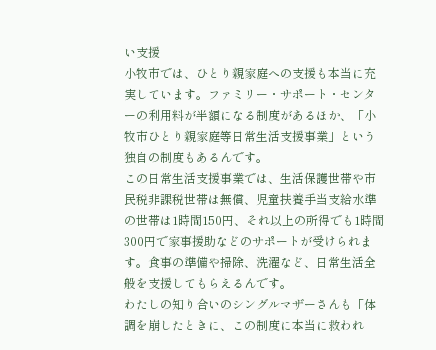い支援
小牧市では、ひとり親家庭への支援も本当に充実しています。ファミリー・サポート・センターの利用料が半額になる制度があるほか、「小牧市ひとり親家庭等日常生活支援事業」という独自の制度もあるんです。
この日常生活支援事業では、生活保護世帯や市民税非課税世帯は無償、児童扶養手当支給水準の世帯は1時間150円、それ以上の所得でも1時間300円で家事援助などのサポートが受けられます。食事の準備や掃除、洗濯など、日常生活全般を支援してもらえるんです。
わたしの知り合いのシングルマザーさんも「体調を崩したときに、この制度に本当に救われ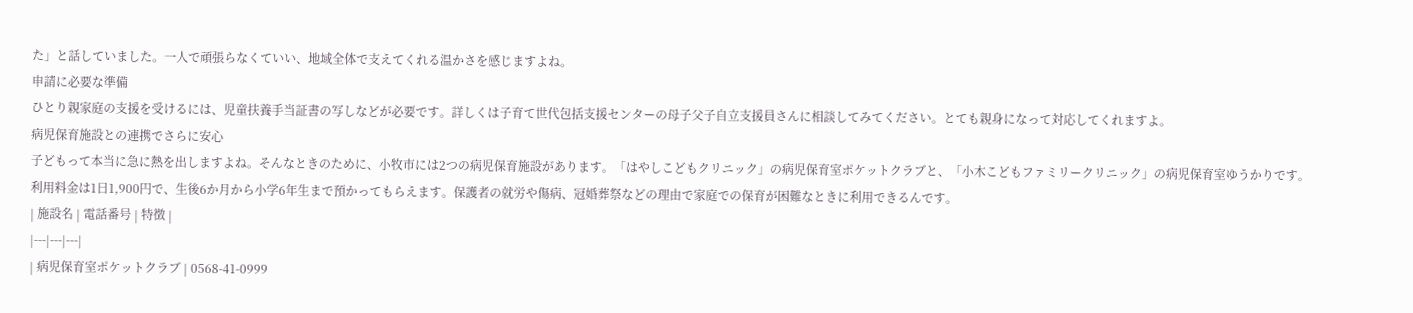た」と話していました。一人で頑張らなくていい、地域全体で支えてくれる温かさを感じますよね。
申請に必要な準備
ひとり親家庭の支援を受けるには、児童扶養手当証書の写しなどが必要です。詳しくは子育て世代包括支援センターの母子父子自立支援員さんに相談してみてください。とても親身になって対応してくれますよ。
病児保育施設との連携でさらに安心
子どもって本当に急に熱を出しますよね。そんなときのために、小牧市には2つの病児保育施設があります。「はやしこどもクリニック」の病児保育室ポケットクラブと、「小木こどもファミリークリニック」の病児保育室ゆうかりです。
利用料金は1日1,900円で、生後6か月から小学6年生まで預かってもらえます。保護者の就労や傷病、冠婚葬祭などの理由で家庭での保育が困難なときに利用できるんです。
| 施設名 | 電話番号 | 特徴 |
|---|---|---|
| 病児保育室ポケットクラブ | 0568-41-0999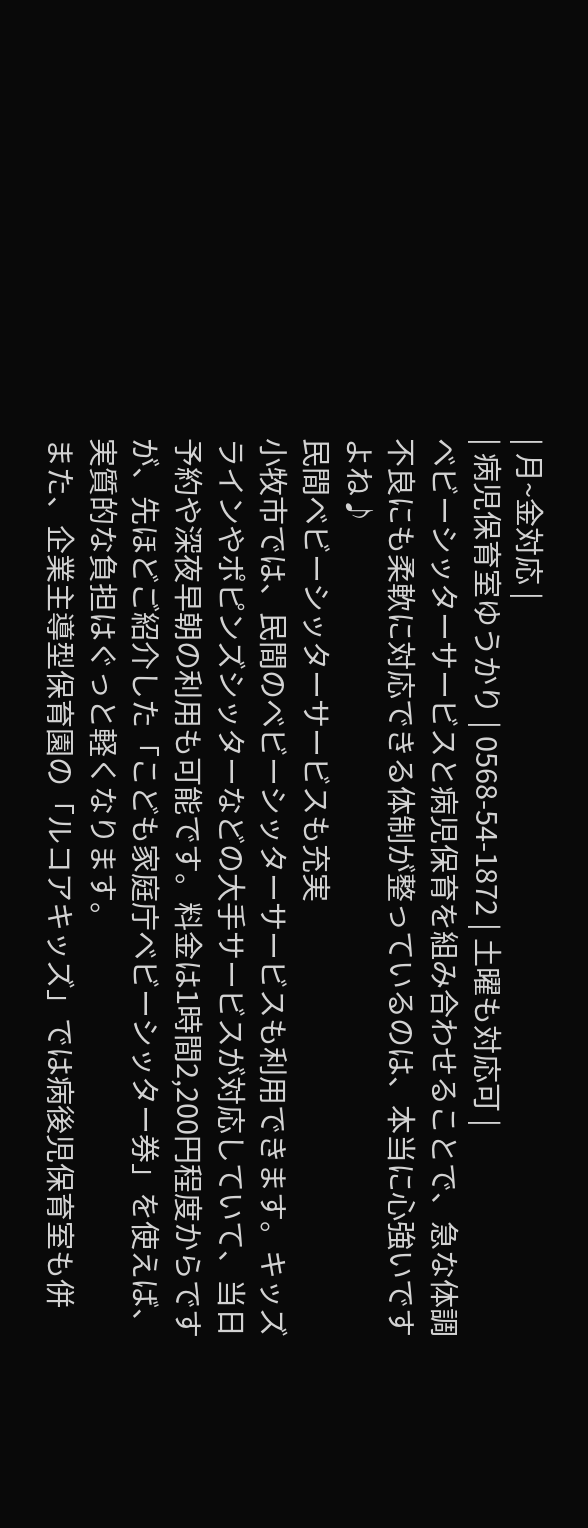| 月~金対応 |
| 病児保育室ゆうかり | 0568-54-1872 | 土曜も対応可 |
ベビーシッターサービスと病児保育を組み合わせることで、急な体調不良にも柔軟に対応できる体制が整っているのは、本当に心強いですよね♪
民間ベビーシッターサービスも充実
小牧市では、民間のベビーシッターサービスも利用できます。キッズラインやポピンズシッターなどの大手サービスが対応していて、当日予約や深夜早朝の利用も可能です。料金は1時間2,200円程度からですが、先ほどご紹介した「こども家庭庁ベビーシッター券」を使えば、実質的な負担はぐっと軽くなります。
また、企業主導型保育園の「ルコアキッズ」では病後児保育室も併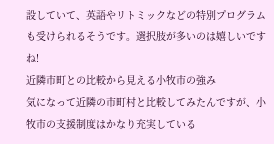設していて、英語やリトミックなどの特別プログラムも受けられるそうです。選択肢が多いのは嬉しいですね!
近隣市町との比較から見える小牧市の強み
気になって近隣の市町村と比較してみたんですが、小牧市の支援制度はかなり充実している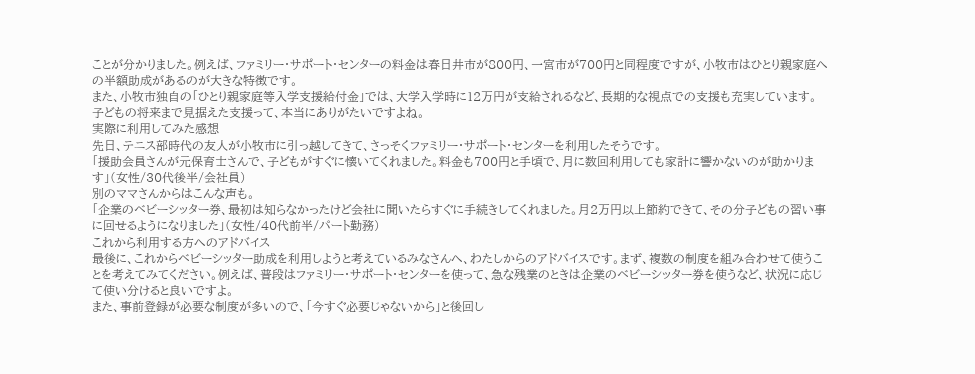ことが分かりました。例えば、ファミリー・サポート・センターの料金は春日井市が800円、一宮市が700円と同程度ですが、小牧市はひとり親家庭への半額助成があるのが大きな特徴です。
また、小牧市独自の「ひとり親家庭等入学支援給付金」では、大学入学時に12万円が支給されるなど、長期的な視点での支援も充実しています。子どもの将来まで見据えた支援って、本当にありがたいですよね。
実際に利用してみた感想
先日、テニス部時代の友人が小牧市に引っ越してきて、さっそくファミリー・サポート・センターを利用したそうです。
「援助会員さんが元保育士さんで、子どもがすぐに懐いてくれました。料金も700円と手頃で、月に数回利用しても家計に響かないのが助かります」(女性/30代後半/会社員)
別のママさんからはこんな声も。
「企業のベビーシッター券、最初は知らなかったけど会社に聞いたらすぐに手続きしてくれました。月2万円以上節約できて、その分子どもの習い事に回せるようになりました」(女性/40代前半/パート勤務)
これから利用する方へのアドバイス
最後に、これからベビーシッター助成を利用しようと考えているみなさんへ、わたしからのアドバイスです。まず、複数の制度を組み合わせて使うことを考えてみてください。例えば、普段はファミリー・サポート・センターを使って、急な残業のときは企業のベビーシッター券を使うなど、状況に応じて使い分けると良いですよ。
また、事前登録が必要な制度が多いので、「今すぐ必要じゃないから」と後回し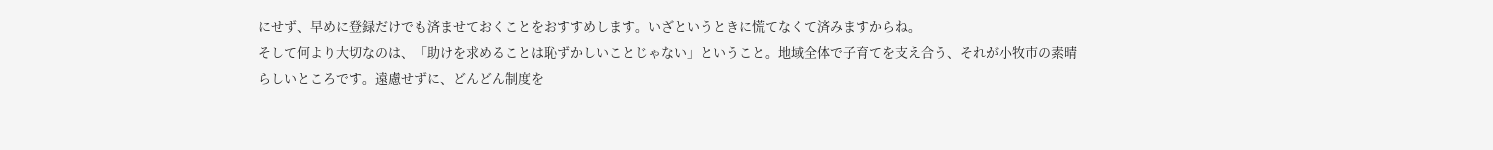にせず、早めに登録だけでも済ませておくことをおすすめします。いざというときに慌てなくて済みますからね。
そして何より大切なのは、「助けを求めることは恥ずかしいことじゃない」ということ。地域全体で子育てを支え合う、それが小牧市の素晴らしいところです。遠慮せずに、どんどん制度を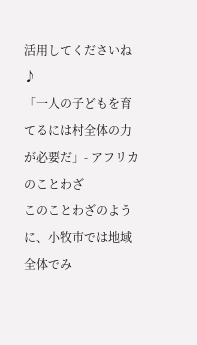活用してくださいね♪
「一人の子どもを育てるには村全体の力が必要だ」- アフリカのことわざ
このことわざのように、小牧市では地域全体でみ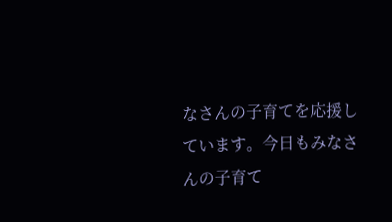なさんの子育てを応援しています。今日もみなさんの子育て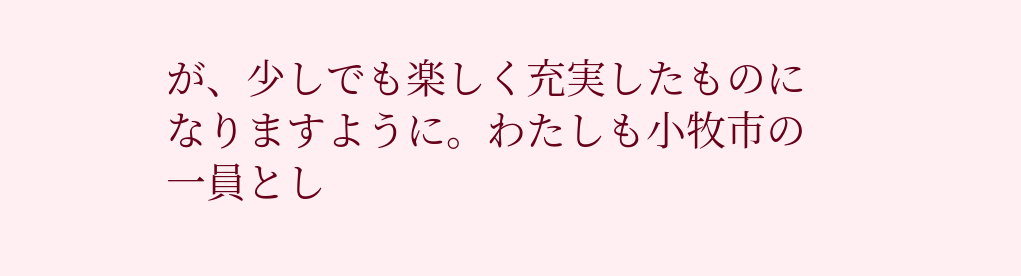が、少しでも楽しく充実したものになりますように。わたしも小牧市の一員とし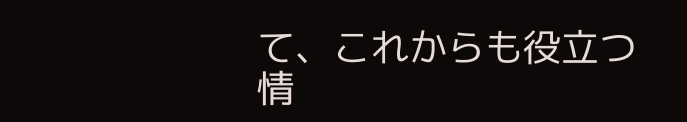て、これからも役立つ情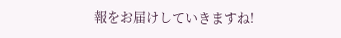報をお届けしていきますね!